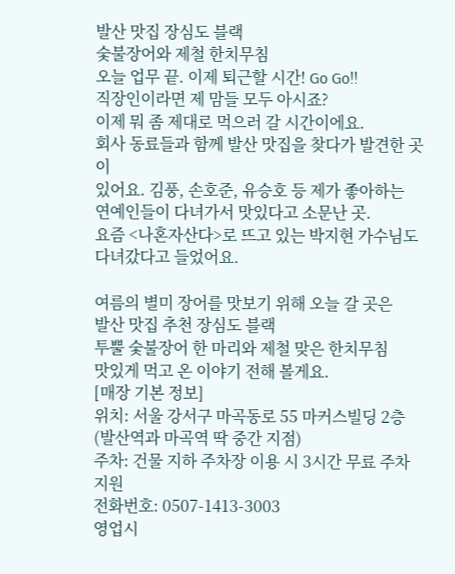발산 맛집 장심도 블랙
숯불장어와 제철 한치무침
오늘 업무 끝. 이제 퇴근할 시간! Go Go!!
직장인이라면 제 맘들 모두 아시죠?
이제 뭐 좀 제대로 먹으러 갈 시간이에요.
회사 동료들과 함께 발산 맛집을 찾다가 발견한 곳이
있어요. 김풍, 손호준, 유승호 등 제가 좋아하는
연예인들이 다녀가서 맛있다고 소문난 곳.
요즘 <나혼자산다>로 뜨고 있는 박지현 가수님도
다녀갔다고 들었어요.

여름의 별미 장어를 맛보기 위해 오늘 갈 곳은
발산 맛집 추천 장심도 블랙
투뿔 숯불장어 한 마리와 제철 맞은 한치무침
맛있게 먹고 온 이야기 전해 볼게요.
[매장 기본 정보]
위치: 서울 강서구 마곡동로 55 마커스빌딩 2층
(발산역과 마곡역 딱 중간 지점)
주차: 건물 지하 주차장 이용 시 3시간 무료 주차 지원
전화번호: 0507-1413-3003
영업시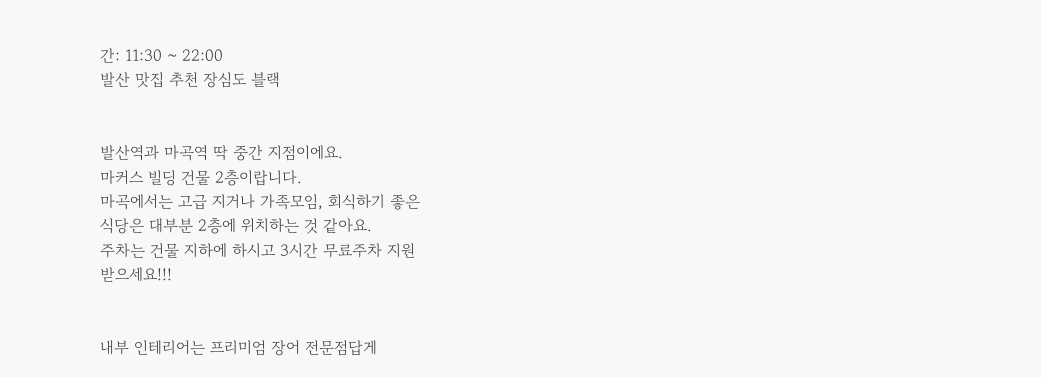간: 11:30 ~ 22:00
발산 맛집 추천 장심도 블랙


발산역과 마곡역 딱 중간 지점이에요.
마커스 빌딩 건물 2층이랍니다.
마곡에서는 고급 지거나 가족모임, 회식하기 좋은
식당은 대부분 2층에 위치하는 것 같아요.
주차는 건물 지하에 하시고 3시간 무료주차 지원
받으세요!!!


내부 인테리어는 프리미엄 장어 전문점답게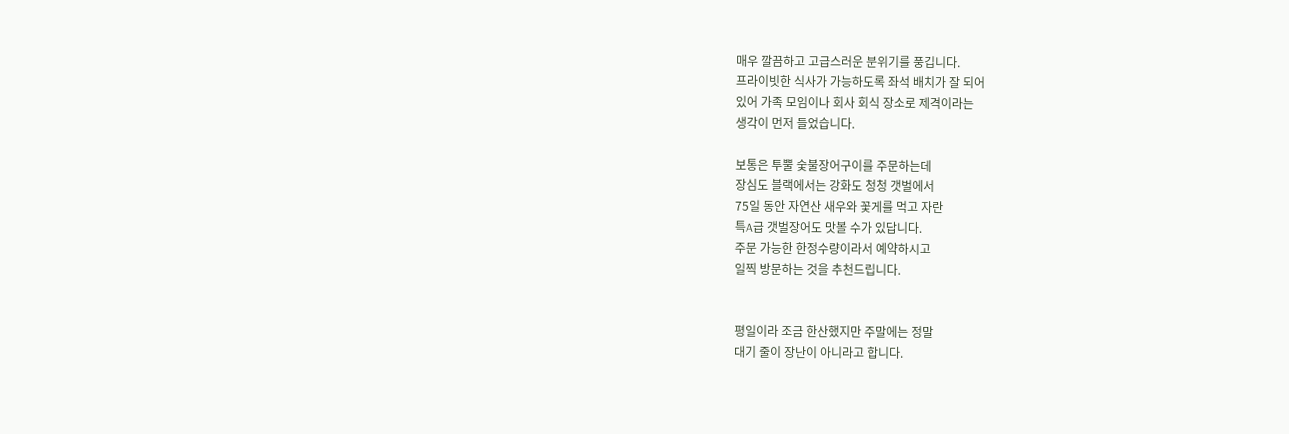매우 깔끔하고 고급스러운 분위기를 풍깁니다.
프라이빗한 식사가 가능하도록 좌석 배치가 잘 되어
있어 가족 모임이나 회사 회식 장소로 제격이라는
생각이 먼저 들었습니다.

보통은 투뿔 숯불장어구이를 주문하는데
장심도 블랙에서는 강화도 청청 갯벌에서
75일 동안 자연산 새우와 꽃게를 먹고 자란
특A급 갯벌장어도 맛볼 수가 있답니다.
주문 가능한 한정수량이라서 예약하시고
일찍 방문하는 것을 추천드립니다.


평일이라 조금 한산했지만 주말에는 정말
대기 줄이 장난이 아니라고 합니다.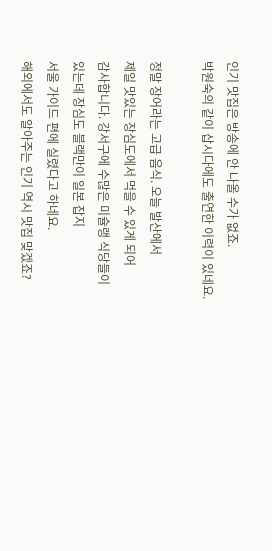인기 맛집은 방송에 안 나올 수가 없죠.
박원숙의 같이 삽시다에도 출연한 이력이 있네요.

정말 장어라는 고급 음식. 오늘 발산에서
제일 맛있는 장심도에서 먹을 수 있게 되어
감사합니다. 강서구에 수많은 미슐랭 식당들이
있는데 장심도 블랙만이 일본 잡지
서울 가이드 편에 실렸다고 하네요.
해외에서도 알아주는 인기 역시 맛집 맞겠죠?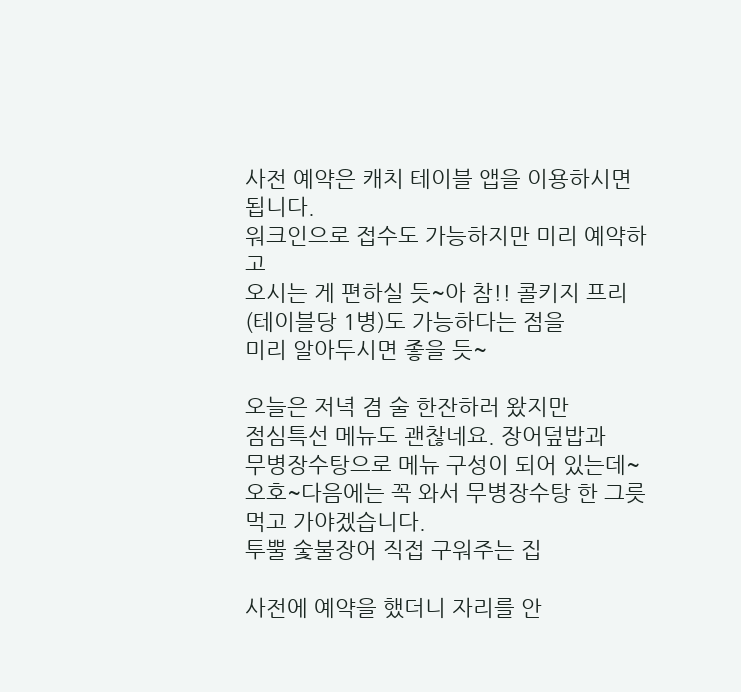사전 예약은 캐치 테이블 앱을 이용하시면됩니다.
워크인으로 접수도 가능하지만 미리 예약하고
오시는 게 편하실 듯~아 참!! 콜키지 프리
(테이블당 1병)도 가능하다는 점을
미리 알아두시면 좋을 듯~

오늘은 저녁 겸 술 한잔하러 왔지만
점심특선 메뉴도 괜찮네요. 장어덮밥과
무병장수탕으로 메뉴 구성이 되어 있는데~
오호~다음에는 꼭 와서 무병장수탕 한 그릇
먹고 가야겠습니다.
투뿔 숯불장어 직접 구워주는 집

사전에 예약을 했더니 자리를 안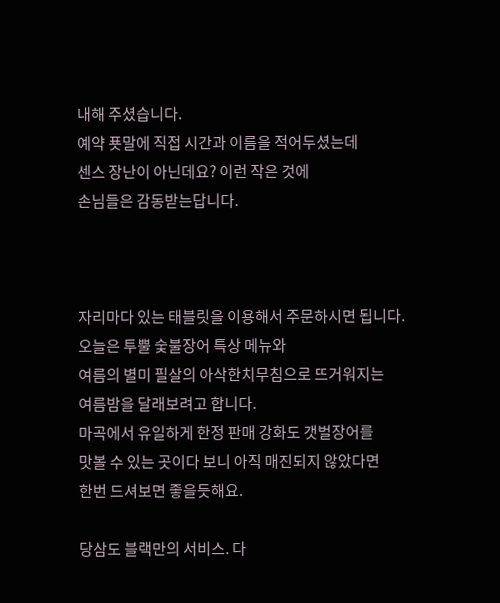내해 주셨습니다.
예약 푯말에 직접 시간과 이름을 적어두셨는데
센스 장난이 아닌데요? 이런 작은 것에
손님들은 감동받는답니다.



자리마다 있는 태블릿을 이용해서 주문하시면 됩니다.
오늘은 투뿔 숯불장어 특상 메뉴와
여름의 별미 필살의 아삭한치무침으로 뜨거워지는
여름밤을 달래보려고 합니다.
마곡에서 유일하게 한정 판매 강화도 갯벌장어를
맛볼 수 있는 곳이다 보니 아직 매진되지 않았다면
한번 드셔보면 좋을듯해요.

당삼도 블랙만의 서비스. 다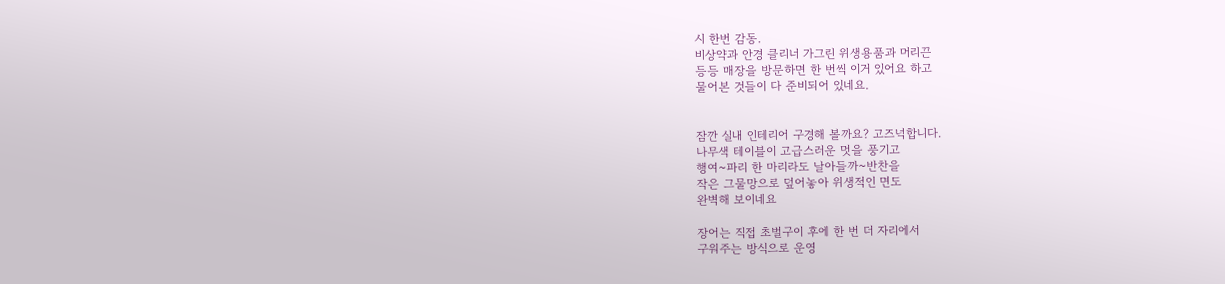시 한번 감동.
비상약과 안경 클리너 가그린 위생용품과 머리끈
등등 매장을 방문하면 한 번씩 이거 있어요 하고
물어본 것들이 다 준비되어 있네요.


잠깐 실내 인테리어 구경해 볼까요? 고즈넉합니다.
나무색 테이블이 고급스러운 멋을 풍기고
행여~파리 한 마리라도 날아들까~반찬을
작은 그물망으로 덮어놓아 위생적인 면도
완벽해 보이네요

장어는 직접 초벌구이 후에 한 번 더 자리에서
구워주는 방식으로 운영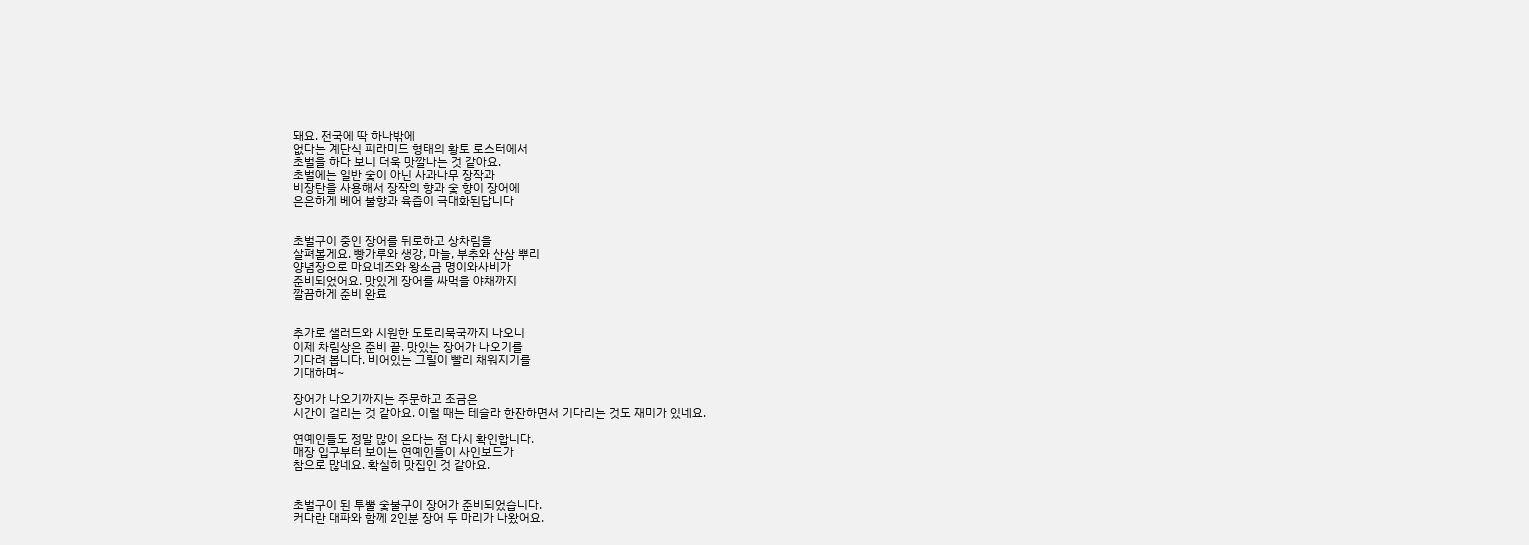돼요. 전국에 딱 하나밖에
없다는 계단식 피라미드 형태의 황토 로스터에서
초벌을 하다 보니 더욱 맛깔나는 것 같아요.
초벌에는 일반 숯이 아닌 사과나무 장작과
비장탄을 사용해서 장작의 향과 숯 향이 장어에
은은하게 베어 불향과 육즙이 극대화된답니다


초벌구이 중인 장어를 뒤로하고 상차림을
살펴볼게요. 빵가루와 생강, 마늘, 부추와 산삼 뿌리
양념장으로 마요네즈와 왕소금 명이와사비가
준비되었어요. 맛있게 장어를 싸먹을 야채까지
깔끔하게 준비 완료


추가로 샐러드와 시원한 도토리묵국까지 나오니
이제 차림상은 준비 끝. 맛있는 장어가 나오기를
기다려 봅니다. 비어있는 그릴이 빨리 채워지기를
기대하며~

장어가 나오기까지는 주문하고 조금은
시간이 걸리는 것 같아요. 이럴 때는 테슬라 한잔하면서 기다리는 것도 재미가 있네요.

연예인들도 정말 많이 온다는 점 다시 확인합니다.
매장 입구부터 보이는 연예인들이 사인보드가
참으로 많네요. 확실히 맛집인 것 같아요.


초벌구이 된 투뿔 숯불구이 장어가 준비되었습니다.
커다란 대파와 함께 2인분 장어 두 마리가 나왔어요.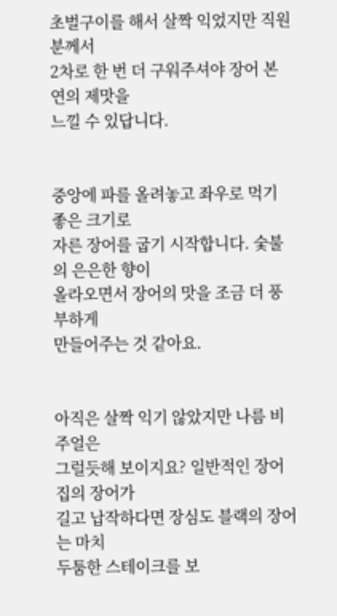초벌구이를 해서 살짝 익었지만 직원분께서
2차로 한 번 더 구워주셔야 장어 본연의 제맛을
느낄 수 있답니다.


중앙에 파를 올려놓고 좌우로 먹기 좋은 크기로
자른 장어를 굽기 시작합니다. 숯불의 은은한 향이
올라오면서 장어의 맛을 조금 더 풍부하게
만들어주는 것 같아요.


아직은 살짝 익기 않았지만 나름 비주얼은
그럴듯해 보이지요? 일반적인 장어집의 장어가
길고 납작하다면 장심도 블랙의 장어는 마치
두툼한 스테이크를 보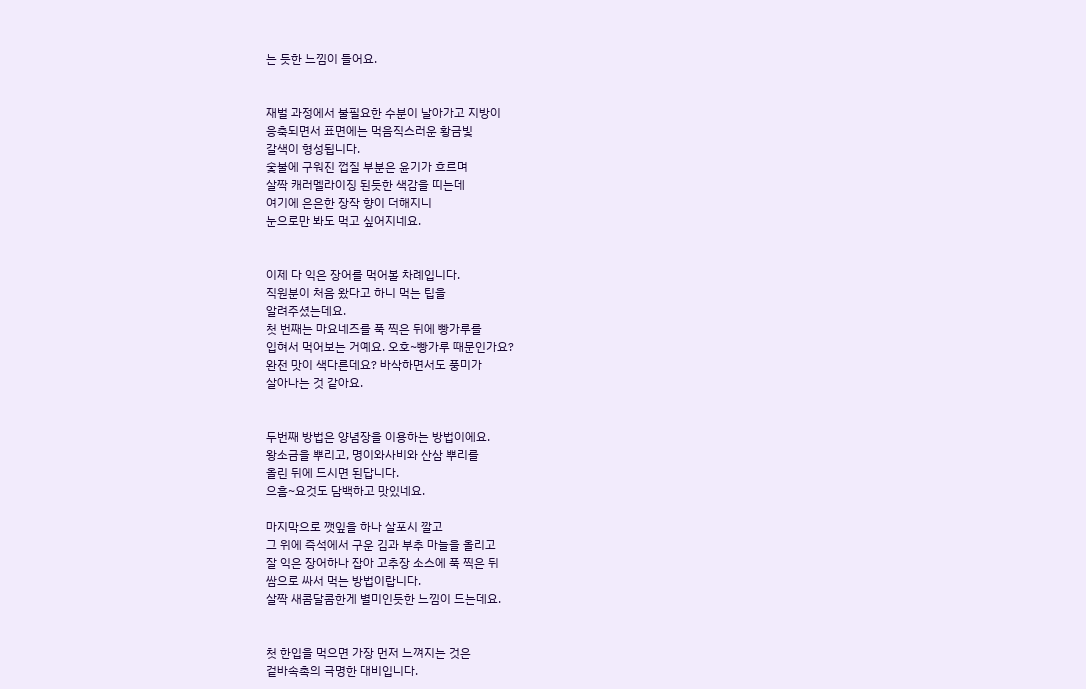는 듯한 느낌이 들어요.


재벌 과정에서 불필요한 수분이 날아가고 지방이
응축되면서 표면에는 먹음직스러운 황금빛
갈색이 형성됩니다.
숯불에 구워진 껍질 부분은 윤기가 흐르며
살짝 캐러멜라이징 된듯한 색감을 띠는데
여기에 은은한 장작 향이 더해지니
눈으로만 봐도 먹고 싶어지네요.


이제 다 익은 장어를 먹어볼 차례입니다.
직원분이 처음 왔다고 하니 먹는 팁을
알려주셨는데요.
첫 번째는 마요네즈를 푹 찍은 뒤에 빵가루를
입혀서 먹어보는 거예요. 오호~빵가루 때문인가요?
완전 맛이 색다른데요? 바삭하면서도 풍미가
살아나는 것 같아요.


두번째 방법은 양념장을 이용하는 방법이에요.
왕소금을 뿌리고, 명이와사비와 산삼 뿌리를
올린 뒤에 드시면 된답니다.
으흠~요것도 담백하고 맛있네요.

마지막으로 깻잎을 하나 살포시 깔고
그 위에 즉석에서 구운 김과 부추 마늘을 올리고
잘 익은 장어하나 잡아 고추장 소스에 푹 찍은 뒤
쌈으로 싸서 먹는 방법이랍니다.
살짝 새콤달콤한게 별미인듯한 느낌이 드는데요.


첫 한입을 먹으면 가장 먼저 느껴지는 것은
겉바속촉의 극명한 대비입니다.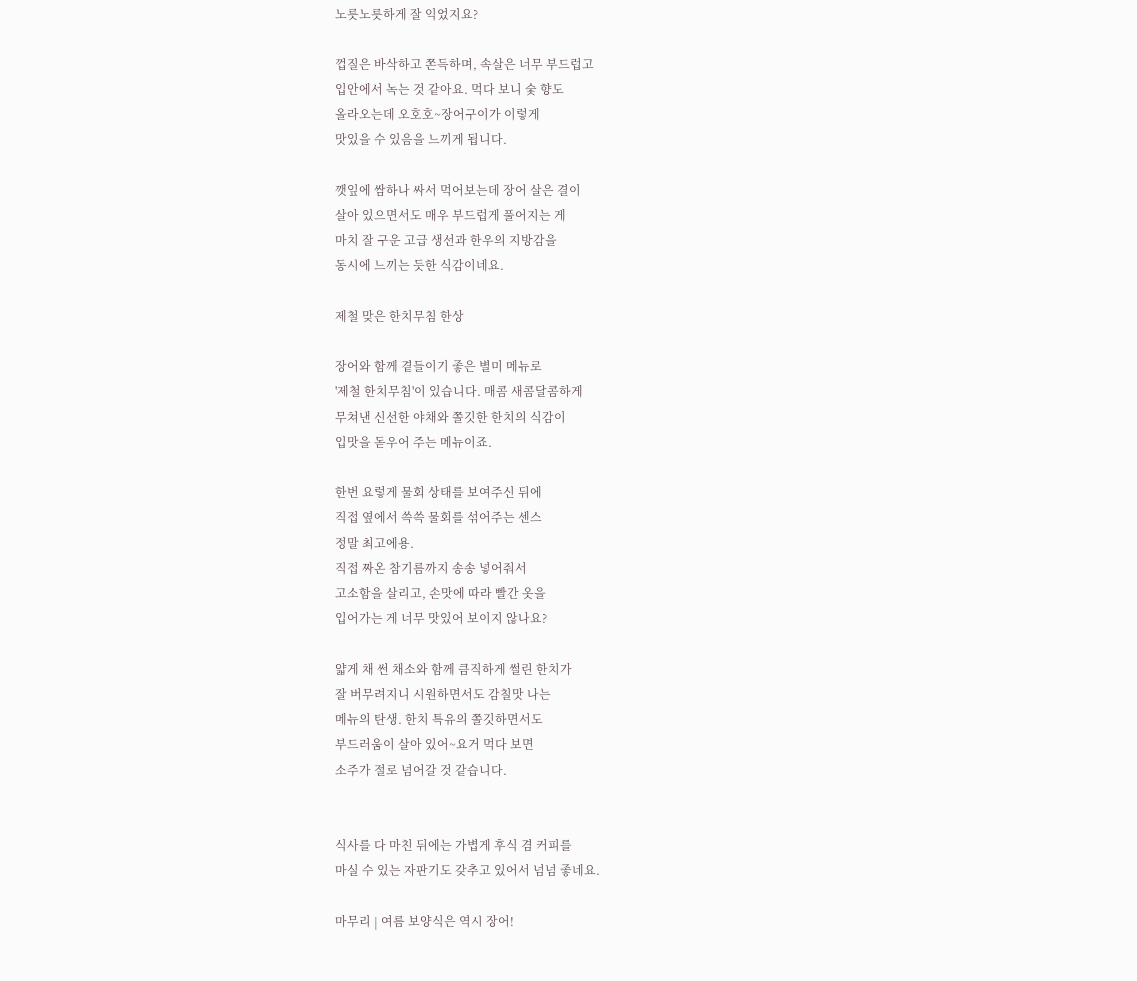노릇노릇하게 잘 익었지요?

껍질은 바삭하고 쫀득하며, 속살은 너무 부드럽고
입안에서 녹는 것 같아요. 먹다 보니 숯 향도
올라오는데 오호호~장어구이가 이렇게
맛있을 수 있음을 느끼게 됩니다.

깻잎에 쌈하나 싸서 먹어보는데 장어 살은 결이
살아 있으면서도 매우 부드럽게 풀어지는 게
마치 잘 구운 고급 생선과 한우의 지방감을
동시에 느끼는 듯한 식감이네요.

제철 맞은 한치무침 한상

장어와 함께 곁들이기 좋은 별미 메뉴로
'제철 한치무침'이 있습니다. 매콤 새콤달콤하게
무쳐낸 신선한 야채와 쫄깃한 한치의 식감이
입맛을 돋우어 주는 메뉴이죠.

한번 요렇게 물회 상태를 보여주신 뒤에
직접 옆에서 쓱쓱 물회를 섞어주는 센스
정말 최고에용.
직접 짜온 참기름까지 송송 넣어줘서
고소함을 살리고, 손맛에 따라 빨간 옷을
입어가는 게 너무 맛있어 보이지 않나요?

얇게 채 썬 채소와 함께 큼직하게 썰린 한치가
잘 버무려지니 시원하면서도 감칠맛 나는
메뉴의 탄생. 한치 특유의 쫄깃하면서도
부드러움이 살아 있어~요거 먹다 보면
소주가 절로 넘어갈 것 같습니다.


식사를 다 마친 뒤에는 가볍게 후식 겸 커피를
마실 수 있는 자판기도 갖추고 있어서 넘넘 좋네요.

마무리 | 여름 보양식은 역시 장어!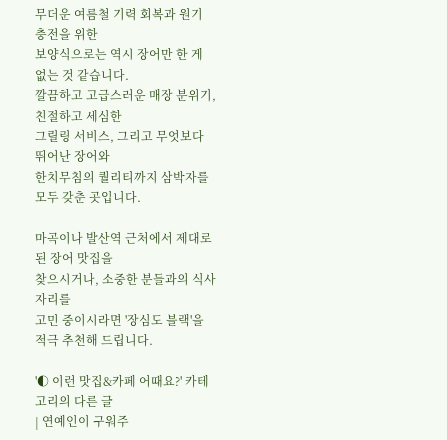무더운 여름철 기력 회복과 원기 충전을 위한
보양식으로는 역시 장어만 한 게 없는 것 같습니다.
깔끔하고 고급스러운 매장 분위기, 친절하고 세심한
그릴링 서비스, 그리고 무엇보다 뛰어난 장어와
한치무침의 퀄리티까지 삼박자를 모두 갖춘 곳입니다.

마곡이나 발산역 근처에서 제대로 된 장어 맛집을
찾으시거나, 소중한 분들과의 식사 자리를
고민 중이시라면 '장심도 블랙'을
적극 추천해 드립니다.

'◐ 이런 맛집&카페 어때요?' 카테고리의 다른 글
| 연예인이 구워주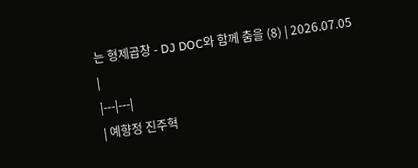는 형제곱창 - DJ DOC와 함께 춤을 (8) | 2026.07.05 |
|---|---|
| 예향정 진주혁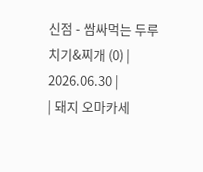신점 - 쌈싸먹는 두루치기&찌개 (0) | 2026.06.30 |
| 돼지 오마카세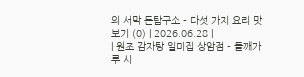의 서막 돈탐구소 - 다섯 가지 요리 맛보기 (0) | 2026.06.28 |
| 원조 감자탕 일미집 상암점 - 들깨가루 시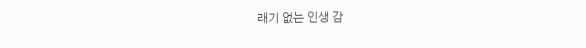래기 없는 인생 감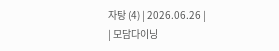자탕 (4) | 2026.06.26 |
| 모담다이닝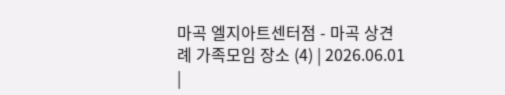마곡 엘지아트센터점 - 마곡 상견례 가족모임 장소 (4) | 2026.06.01 |